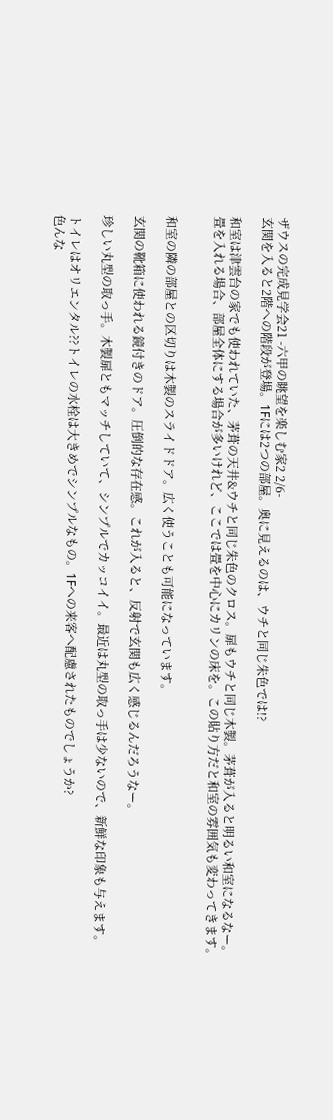ザウスの完成見学会21 -六甲の眺望を楽しむ家2 2/6-
玄関を入ると2階への階段が登場。1Fには2つの部屋。奥に見えるのは、ウチと同じ朱色では!?

和室は津雲台の家でも使われていた、茅葺の天井&ウチと同じ朱色のクロス。扉もウチと同じ木製。茅葺が入ると明るい和室になるなー。
畳を入れる場合、部屋全体にする場合が多いけれど、ここでは畳を中心にカリンの床を。この貼り方だと和室の雰囲気も変わってきます。


和室の隣の部屋との区切りは木製のスライドドア。広く使うことも可能になっています。

玄関の靴箱に使われる鏡付きのドア。圧倒的な存在感。これが入ると、反射で玄関も広く感じるんだろうなー。

珍しい丸型の取っ手。木製扉ともマッチしていて、シンプルでカッコイイ。最近は丸型の取っ手は少ないので、新鮮な印象も与えます。

トイレはオリエンタル??トイレの水栓は大きめでシンプルなもの。1Fへの来客へ配慮されたものでしょうか?
色んな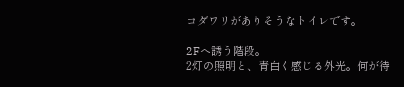コダワリがありそうなトイレです。

2Fへ誘う階段。
2灯の照明と、青白く感じる外光。何が待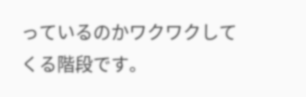っているのかワクワクしてくる階段です。